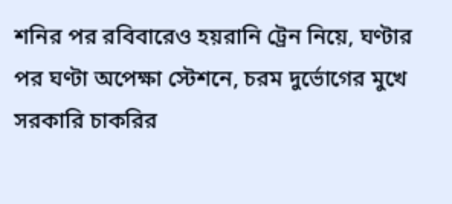শনির পর রবিবারেও হয়রানি ট্রেন নিয়ে, ঘণ্টার পর ঘণ্টা অপেক্ষা স্টেশনে, চরম দুর্ভোগের মুখে সরকারি চাকরির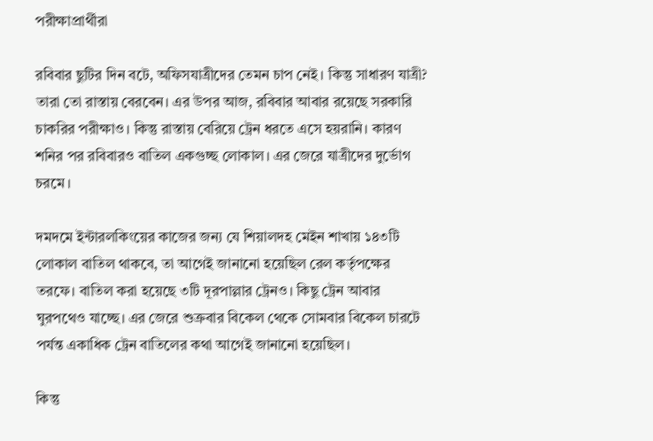পরীক্ষাপ্রার্থীরা

রবিবার ছুটির দিন বটে, অফিসযাত্রীদের তেমন চাপ নেই। কিন্তু সাধারণ যাত্রী? তারা তো রাস্তায় বেরবেন। এর উপর আজ, রবিবার আবার রয়েছে সরকারি চাকরির পরীক্ষাও। কিন্তু রাস্তায় বেরিয়ে ট্রেন ধরতে এসে হয়রানি। কারণ শনির পর রবিবারও বাতিল একগুচ্ছ লোকাল। এর জেরে যাত্রীদের দুর্ভোগ চরমে।

দমদমে ইন্টারলকিংয়ের কাজের জন্য যে শিয়ালদহ মেইন শাখায় ১৪৩টি লোকাল বাতিল থাকবে, তা আগেই জানানো হয়েছিল রেল কর্তৃপক্ষের তরফে। বাতিল করা হয়েছে ৩টি দূরপাল্লার ট্রেনও। কিছু ট্রেন আবার ঘুরপথেও যাচ্ছে। এর জেরে শুক্রবার বিকেল থেকে সোমবার বিকেল চারটে পর্যন্ত একাধিক ট্রেন বাতিলের কথা আগেই জানানো হয়েছিল।

কিন্তু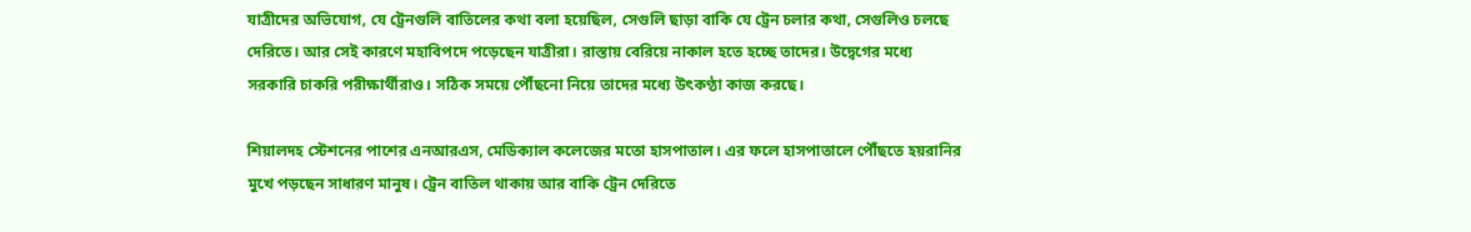যাত্রীদের অভিযোগ, যে ট্রেনগুলি বাতিলের কথা বলা হয়েছিল, সেগুলি ছাড়া বাকি যে ট্রেন চলার কথা, সেগুলিও চলছে দেরিতে। আর সেই কারণে মহাবিপদে পড়েছেন যাত্রীরা। রাস্তায় বেরিয়ে নাকাল হতে হচ্ছে তাদের। উদ্বেগের মধ্যে সরকারি চাকরি পরীক্ষার্থীরাও। সঠিক সময়ে পৌঁছনো নিয়ে তাদের মধ্যে উৎকণ্ঠা কাজ করছে।

শিয়ালদহ স্টেশনের পাশের এনআরএস, মেডিক্যাল কলেজের মতো হাসপাতাল। এর ফলে হাসপাতালে পৌঁছতে হয়রানির মুখে পড়ছেন সাধারণ মানুষ। ট্রেন বাতিল থাকায় আর বাকি ট্রেন দেরিতে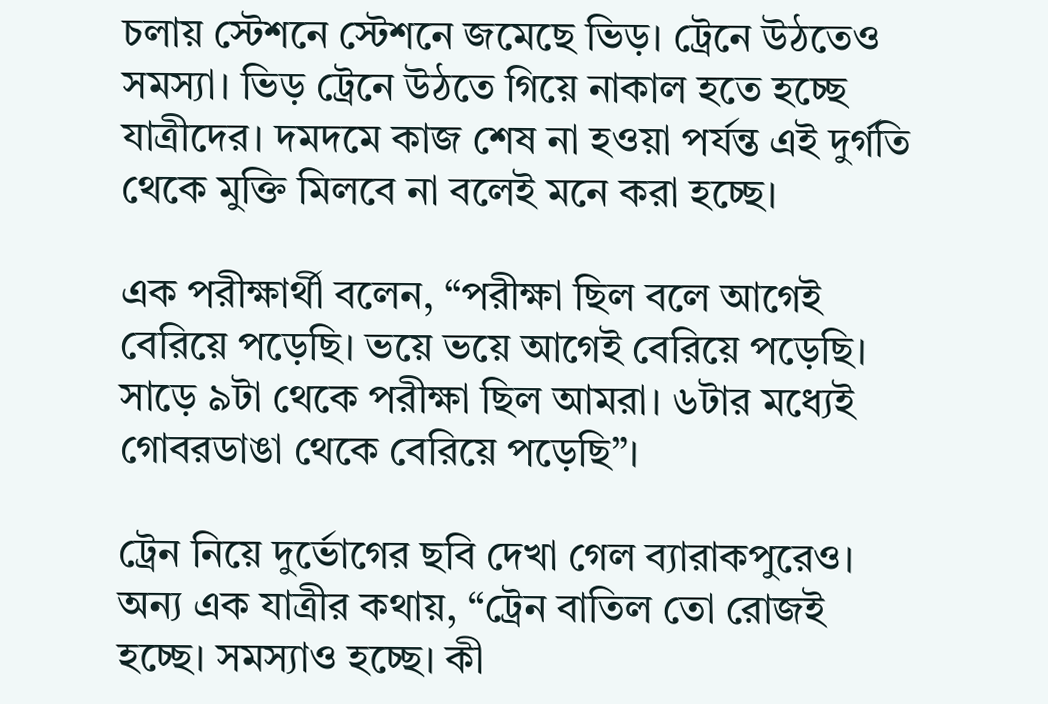চলায় স্টেশনে স্টেশনে জমেছে ভিড়। ট্রেনে উঠতেও সমস্যা। ভিড় ট্রেনে উঠতে গিয়ে নাকাল হতে হচ্ছে যাত্রীদের। দমদমে কাজ শেষ না হওয়া পর্যন্ত এই দুর্গতি থেকে মুক্তি মিলবে না বলেই মনে করা হচ্ছে।

এক পরীক্ষার্থী বলেন, “পরীক্ষা ছিল বলে আগেই বেরিয়ে পড়েছি। ভয়ে ভয়ে আগেই বেরিয়ে পড়েছি। সাড়ে ৯টা থেকে পরীক্ষা ছিল আমরা। ৬টার মধ্যেই গোবরডাঙা থেকে বেরিয়ে পড়েছি”।

ট্রেন নিয়ে দুর্ভোগের ছবি দেখা গেল ব্যারাকপুরেও। অন্য এক যাত্রীর কথায়, “ট্রেন বাতিল তো রোজই হচ্ছে। সমস্যাও হচ্ছে। কী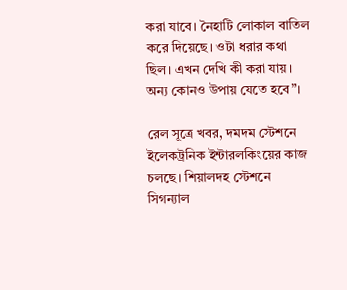করা যাবে। নৈহাটি লোকাল বাতিল করে দিয়েছে। ওটা ধরার কথা ছিল। এখন দেখি কী করা যায়। অন্য কোনও উপায় যেতে হবে”।

রেল সূত্রে খবর, দমদম স্টেশনে ইলেকট্রনিক ইন্টারলকিংয়ের কাজ চলছে। শিয়ালদহ স্টেশনে সিগন্যাল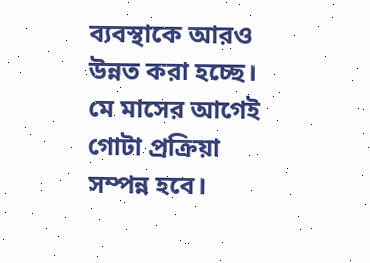ব্যবস্থাকে আরও উন্নত করা হচ্ছে। মে মাসের আগেই গোটা প্রক্রিয়া সম্পন্ন হবে।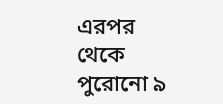এরপর থেকে পুরোনো ৯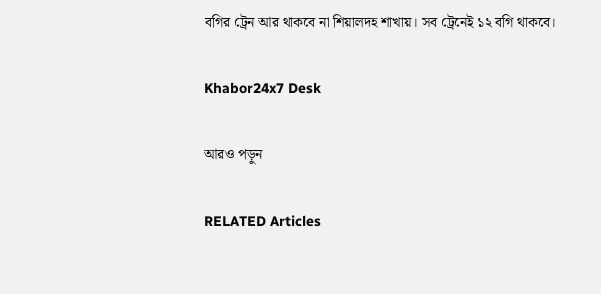বগির ট্রেন আর থাকবে না শিয়ালদহ শাখায়। সব ট্রেনেই ১২ বগি থাকবে।

Khabor24x7 Desk

আরও পড়ুন

RELATED Articles